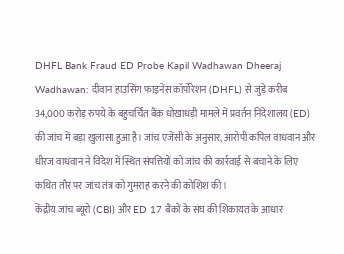DHFL Bank Fraud ED Probe Kapil Wadhawan Dheeraj Wadhawan: दीवान हाउसिंग फाइनेंस कॉर्पोरेशन (DHFL) से जुड़े करीब 34,000 करोड़ रुपये के बहुचर्चित बैंक धोखाधड़ी मामले में प्रवर्तन निदेशालय (ED) की जांच में बड़ा खुलासा हुआ है। जांच एजेंसी के अनुसार, आरोपी कपिल वाधवान और धीरज वाधवान ने विदेश में स्थित संपत्तियों को जांच की कार्रवाई से बचाने के लिए कथित तौर पर जांच तंत्र को गुमराह करने की कोशिश की।
केंद्रीय जांच ब्यूरो (CBI) और ED 17 बैंकों के संघ की शिकायत के आधार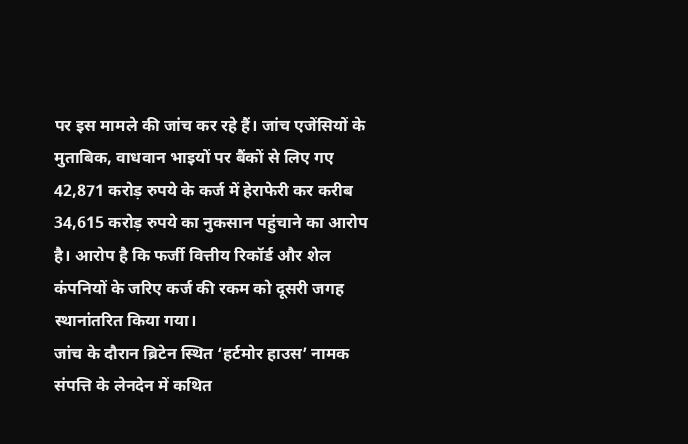पर इस मामले की जांच कर रहे हैं। जांच एजेंसियों के मुताबिक, वाधवान भाइयों पर बैंकों से लिए गए 42,871 करोड़ रुपये के कर्ज में हेराफेरी कर करीब 34,615 करोड़ रुपये का नुकसान पहुंचाने का आरोप है। आरोप है कि फर्जी वित्तीय रिकॉर्ड और शेल कंपनियों के जरिए कर्ज की रकम को दूसरी जगह स्थानांतरित किया गया।
जांच के दौरान ब्रिटेन स्थित ‘हर्टमोर हाउस’ नामक संपत्ति के लेनदेन में कथित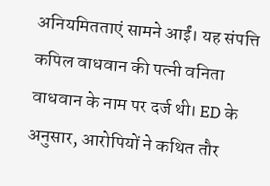अनियमितताएं सामने आईं। यह संपत्ति कपिल वाधवान की पत्नी वनिता वाधवान के नाम पर दर्ज थी। ED के अनुसार, आरोपियों ने कथित तौर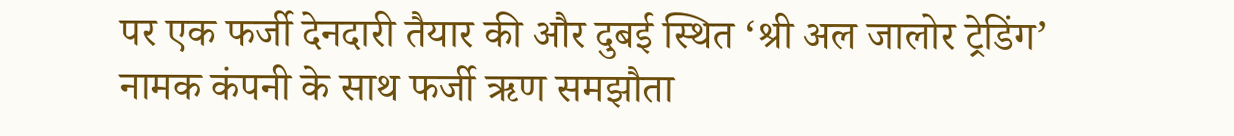पर एक फर्जी देनदारी तैयार की और दुबई स्थित ‘श्री अल जालोर ट्रेडिंग’ नामक कंपनी के साथ फर्जी ऋण समझौता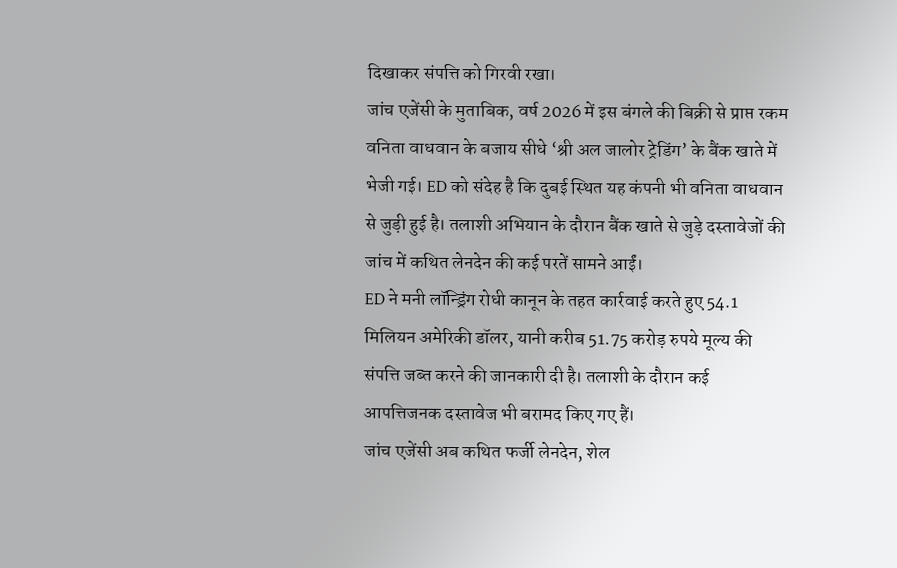दिखाकर संपत्ति को गिरवी रखा।
जांच एजेंसी के मुताबिक, वर्ष 2026 में इस बंगले की बिक्री से प्राप्त रकम वनिता वाधवान के बजाय सीधे ‘श्री अल जालोर ट्रेडिंग’ के बैंक खाते में भेजी गई। ED को संदेह है कि दुबई स्थित यह कंपनी भी वनिता वाधवान से जुड़ी हुई है। तलाशी अभियान के दौरान बैंक खाते से जुड़े दस्तावेजों की जांच में कथित लेनदेन की कई परतें सामने आईं।
ED ने मनी लॉन्ड्रिंग रोधी कानून के तहत कार्रवाई करते हुए 54.1 मिलियन अमेरिकी डॉलर, यानी करीब 51.75 करोड़ रुपये मूल्य की संपत्ति जब्त करने की जानकारी दी है। तलाशी के दौरान कई आपत्तिजनक दस्तावेज भी बरामद किए गए हैं।
जांच एजेंसी अब कथित फर्जी लेनदेन, शेल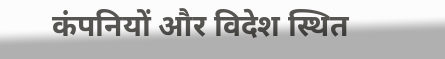कंपनियों और विदेश स्थित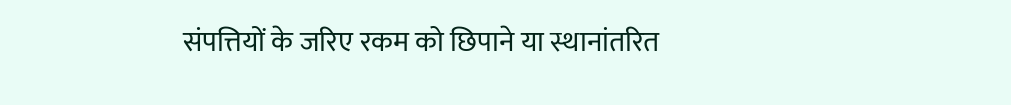संपत्तियों के जरिए रकम को छिपाने या स्थानांतरित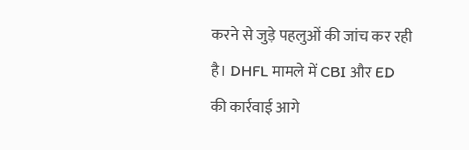करने से जुड़े पहलुओं की जांच कर रही है। DHFL मामले में CBI और ED की कार्रवाई आगे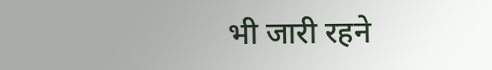भी जारी रहने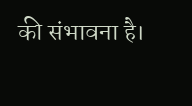की संभावना है।